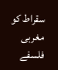سقراط کو مغربی فلسفے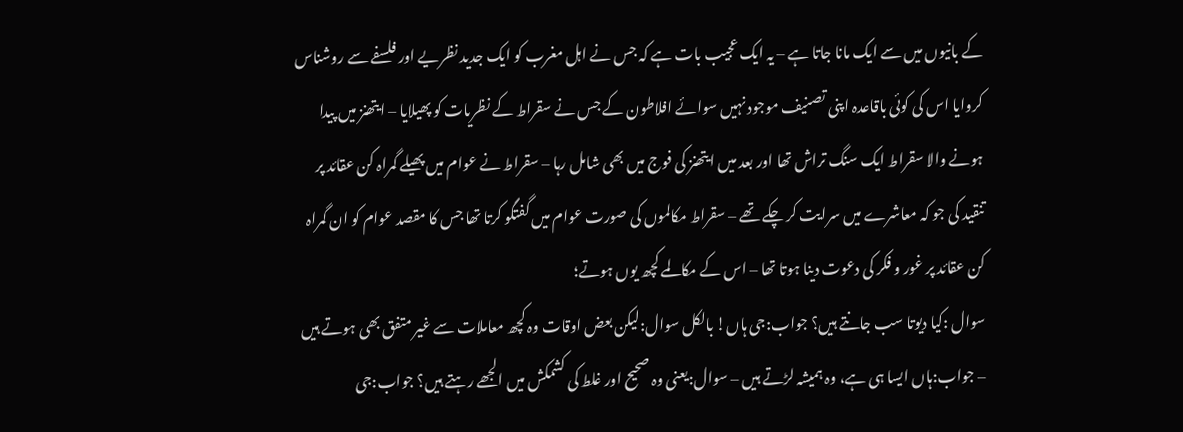کے بانیوں میں سے ایک مانا جاتا ہے – یہ ایک عجیب بات ہے کہ جس نے اہل مغرب کو ایک جدید نظریے اور فلسفے سے روشناس کروایا اس کی کوئی باقاعدہ اپنی تصنیف موجود نہیں سوائے افلاطون کے جس نے سقراط کے نظریات کو پھیلایا – ایتھنز میں پیدا ہونے والا سقراط ایک سنگ تراش تھا اور بعد میں ایتھنز کی فوج میں بھی شامل رہا – سقراط نے عوام میں پھیلے گمراہ کن عقائد پر تنقید کی جو کہ معاشرے میں سرایت کر چکے تھے – سقراط مکالموں کی صورت عوام میں گفتگو کرتا تھا جس کا مقصد عوام کو ان گمراہ کن عقائد پر غور و فکر کی دعوت دینا ہوتا تھا – اس کے مکالمے کچھ یوں ہوتے؛
سوال :کیا دیوتا سب جانتے ہیں؟ جواب:جی ہاں! بالکل سوال:لیکن بعض اوقات وہ کچھ معاملات سے غیر متفق بھی ہوتے ہیں – جواب:ہاں ایسا ہی ہے، وہ ہمیشہ لڑتے ہیں – سوال:یعنی وہ صحیح اور غلط کی کشمکش میں الجھے رہتے ہیں؟ جواب:جی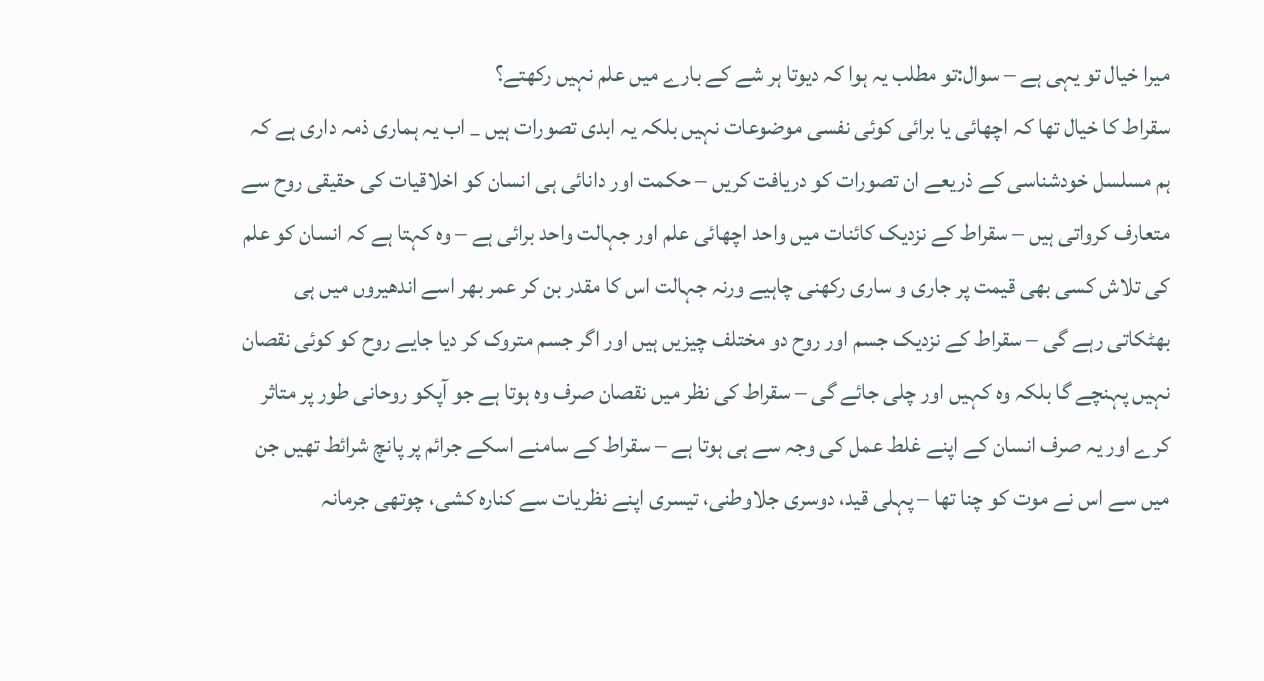میرا خیال تو یہی ہے – سوال:تو مطلب یہ ہوا کہ دیوتا ہر شے کے بارے میں علم نہیں رکھتے؟
سقراط کا خیال تھا کہ اچھائی یا برائی کوئی نفسی موضوعات نہیں بلکہ یہ ابدی تصورات ہیں _ اب یہ ہماری ذمہ داری ہے کہ ہم مسلسل خودشناسی کے ذریعے ان تصورات کو دریافت کریں – حکمت اور دانائی ہی انسان کو اخلاقیات کی حقیقی روح سے متعارف کرواتی ہیں – سقراط کے نزدیک کائنات میں واحد اچھائی علم اور جہالت واحد برائی ہے – وہ کہتا ہے کہ انسان کو علم کی تلاش کسی بھی قیمت پر جاری و ساری رکھنی چاہیے ورنہ جہالت اس کا مقدر بن کر عمر بھر اسے اندھیروں میں ہی بھٹکاتی رہے گی – سقراط کے نزدیک جسم اور روح دو مختلف چیزیں ہیں اور اگر جسم متروک کر دیا جایے روح کو کوئی نقصان نہیں پہنچے گا بلکہ وہ کہیں اور چلی جائے گی – سقراط کی نظر میں نقصان صرف وہ ہوتا ہے جو آپکو روحانی طور پر متاثر کرے اور یہ صرف انسان کے اپنے غلط عمل کی وجہ سے ہی ہوتا ہے – سقراط کے سامنے اسکے جرائم پر پانچ شرائط تھیں جن میں سے اس نے موت کو چنا تھا – پہلی قید، دوسری جلاوطنی، تیسری اپنے نظریات سے کنارہ کشی، چوتھی جرمانہ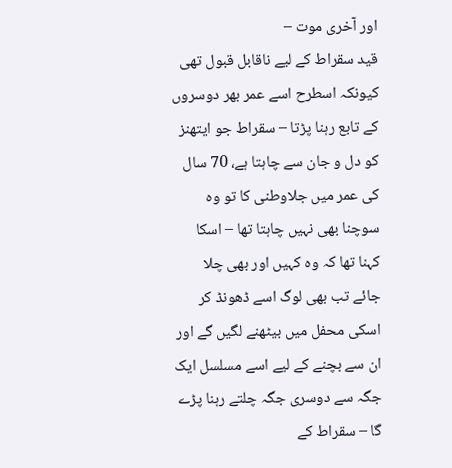اور آخری موت –
قید سقراط کے لیے ناقابل قبول تھی کیونکہ اسطرح اسے عمر بھر دوسروں کے تابع رہنا پڑتا – سقراط جو ایتھنز کو دل و جان سے چاہتا ہے، 70 سال کی عمر میں جلاوطنی کا تو وہ سوچنا بھی نہیں چاہتا تھا – اسکا کہنا تھا کہ وہ کہیں اور بھی چلا جائے تب بھی لوگ اسے ڈھونڈ کر اسکی محفل میں بیٹھنے لگیں گے اور ان سے بچنے کے لیے اسے مسلسل ایک جگہ سے دوسری جگہ چلتے رہنا پڑے گا – سقراط کے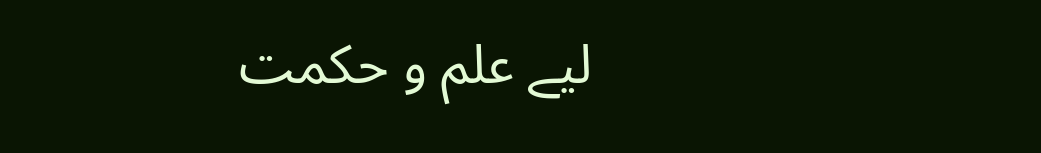لیے علم و حکمت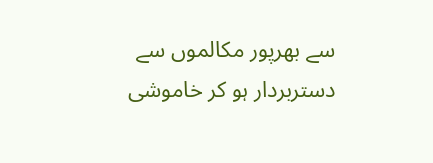سے بھرپور مکالموں سے دستربردار ہو کر خاموشی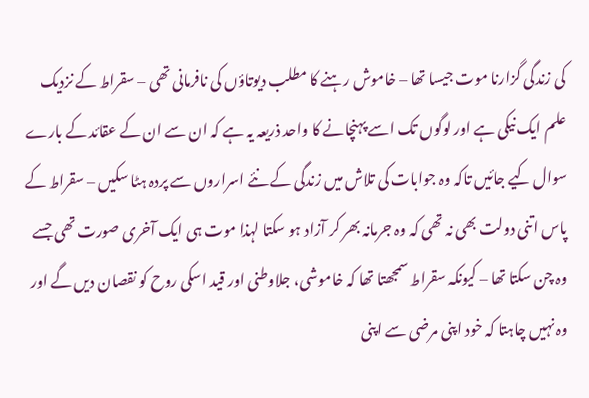کی زندگی گزارنا موت جیسا تھا – خاموش رہنے کا مطلب دیوتاؤں کی نافرمانی تھی – سقراط کے نزدیک علم ایک نیکی ہے اور لوگوں تک اسے پہنچانے کا واحد ذریعہ یہ ہے کہ ان سے ان کے عقائد کے بارے سوال کیے جائیں تاکہ وہ جوابات کی تلاش میں زندگی کے نئے اسراروں سے پردہ ہٹا سکیں – سقراط کے پاس اتنی دولت بھی نہ تھی کہ وہ جرمانہ بھر کر آزاد ہو سکتا لہذا موت ہی ایک آخری صورت تھی جسے وہ چن سکتا تھا – کیونکہ سقراط سمجھتا تھا کہ خاموشی، جلاوطنی اور قید اسکی روح کو نقصان دیں گے اور وہ نہیں چاہتا کہ خود اپنی مرضی سے اپنی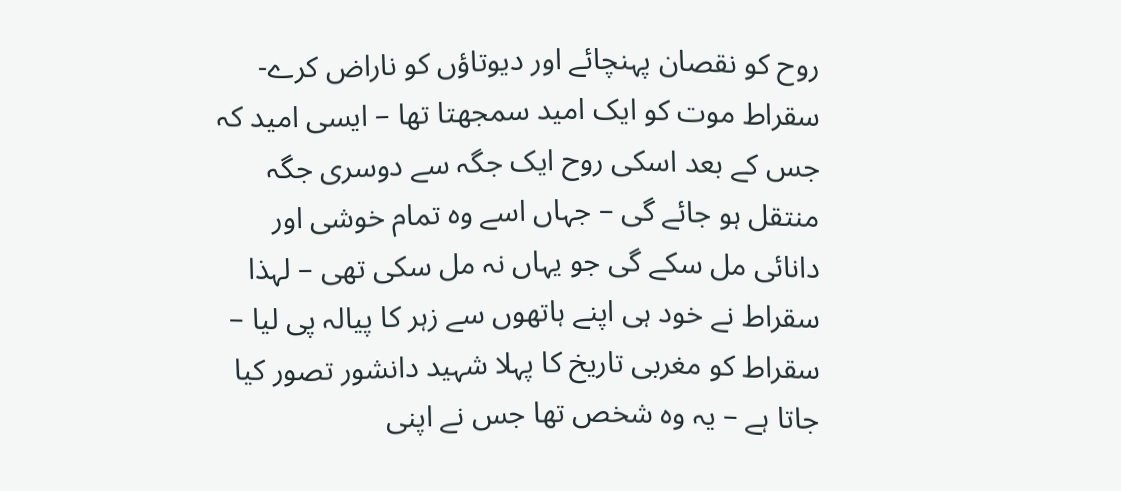روح کو نقصان پہنچائے اور دیوتاؤں کو ناراض کرے-
سقراط موت کو ایک امید سمجھتا تھا – ایسی امید کہ جس کے بعد اسکی روح ایک جگہ سے دوسری جگہ منتقل ہو جائے گی – جہاں اسے وہ تمام خوشی اور دانائی مل سکے گی جو یہاں نہ مل سکی تھی – لہذا سقراط نے خود ہی اپنے ہاتھوں سے زہر کا پیالہ پی لیا – سقراط کو مغربی تاریخ کا پہلا شہید دانشور تصور کیا جاتا ہے – یہ وہ شخص تھا جس نے اپنی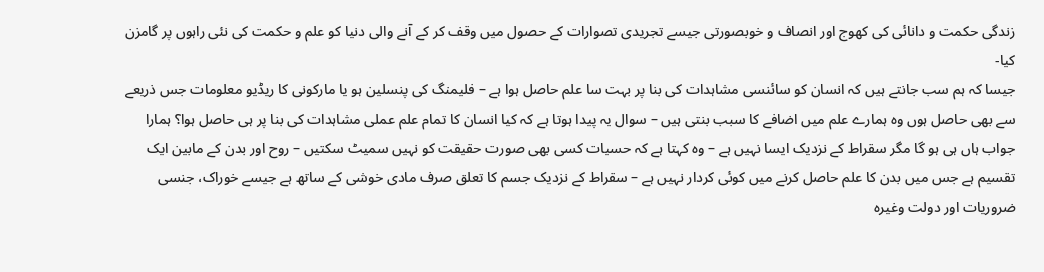زندگی حکمت و دانائی کی کھوج اور انصاف و خوبصورتی جیسے تجریدی تصوارات کے حصول میں وقف کر کے آنے والی دنیا کو علم و حکمت کی نئی راہوں پر گامزن کیا-
جیسا کہ ہم سب جانتے ہیں کہ انسان کو سائنسی مشاہدات کی بنا پر بہت سا علم حاصل ہوا ہے – فلیمنگ کی پنسلین ہو یا مارکونی کا ریڈیو معلومات جس ذریعے سے بھی حاصل ہوں وہ ہمارے علم میں اضافے کا سبب بنتی ہیں – سوال یہ پیدا ہوتا ہے کہ کیا انسان کا تمام علم عملی مشاہدات کی بنا پر ہی حاصل ہوا؟ ہمارا جواب ہاں ہی ہو گا مگر سقراط کے نزدیک ایسا نہیں ہے – وہ کہتا ہے کہ حسیات کسی بھی صورت حقیقت کو نہیں سمیٹ سکتیں – روح اور بدن کے مابین ایک تقسیم ہے جس میں بدن کا علم حاصل کرنے میں کوئی کردار نہیں ہے – سقراط کے نزدیک جسم کا تعلق صرف مادی خوشی کے ساتھ ہے جیسے خوراک، جنسی ضروریات اور دولت وغیرہ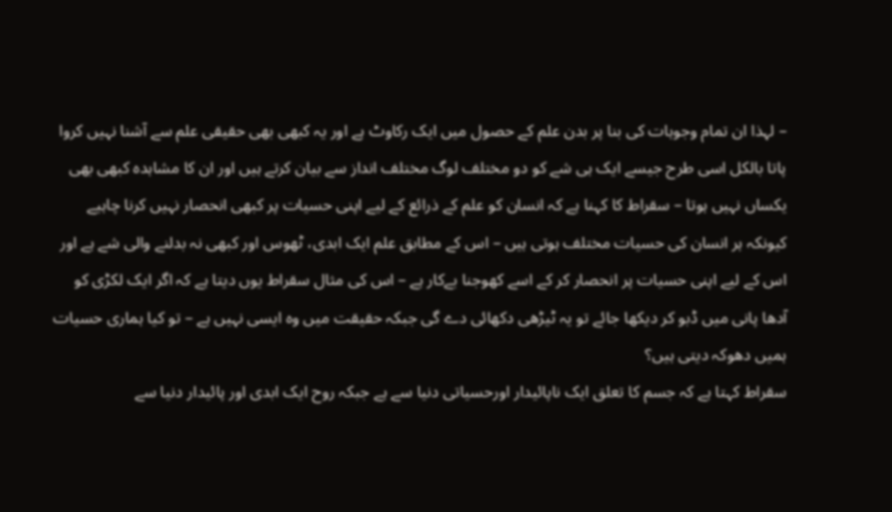– لہذا ان تمام وجوہات کی بنا پر بدن علم کے حصول میں ایک رکاوٹ ہے اور یہ کبھی بھی حقیقی علم سے آشنا نہیں کروا پاتا بالکل اسی طرح جیسے ایک ہی شے کو دو مختلف لوگ مختلف انداز سے بیان کرتے ہیں اور ان کا مشاہدہ کبھی بھی یکساں نہیں ہوتا – سقراط کا کہنا ہے کہ انسان کو علم کے ذرائع کے لیے اپنی حسیات پر کبھی انحصار نہیں کرنا چاہیے کیونکہ ہر انسان کی حسیات مختلف ہوتی ہیں – اس کے مطابق علم ایک ابدی، ٹھوس اور کبھی نہ بدلنے والی شے ہے اور اس کے لیے اپنی حسیات پر انحصار کر کے اسے کھوجنا بےکار ہے – اس کی مثال سقراط یوں دیتا ہے کہ اگر ایک لکڑی کو آدھا پانی میں ڈبو کر دیکھا جائے تو یہ ٹیڑھی دکھائی دے گی جبکہ حقیقت میں وہ ایسی نہیں ہے – تو کیا ہماری حسیات ہمیں دھوکہ دیتی ہیں؟
سقراط کہتا ہے کہ جسم کا تعلق ایک ناپائیدار اورحسیاتی دنیا سے ہے جبکہ روح ایک ابدی اور پائیدار دنیا سے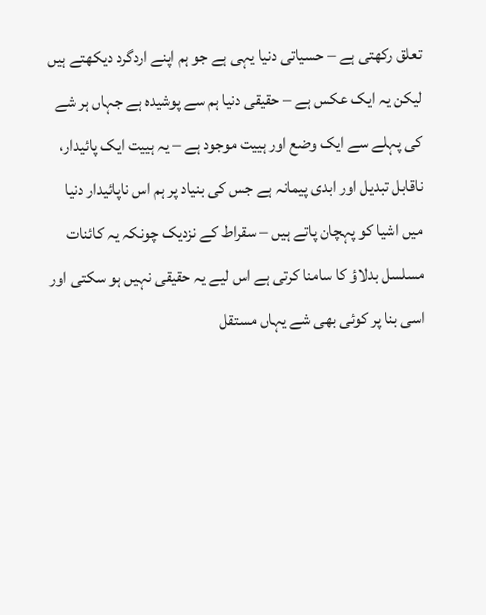تعلق رکھتی ہے – حسیاتی دنیا یہی ہے جو ہم اپنے اردگرد دیکھتے ہیں لیکن یہ ایک عکس ہے – حقیقی دنیا ہم سے پوشیدہ ہے جہاں ہر شے کی پہلے سے ایک وضع اور ہییت موجود ہے – یہ ہییت ایک پائیدار، ناقابل تبدیل اور ابدی پیمانہ ہے جس کی بنیاد پر ہم اس ناپائیدار دنیا میں اشیا کو پہچان پاتے ہیں – سقراط کے نزدیک چونکہ یہ کائنات مسلسل بدلاؤ کا سامنا کرتی ہے اس لیے یہ حقیقی نہیں ہو سکتی اور اسی بنا پر کوئی بھی شے یہاں مستقل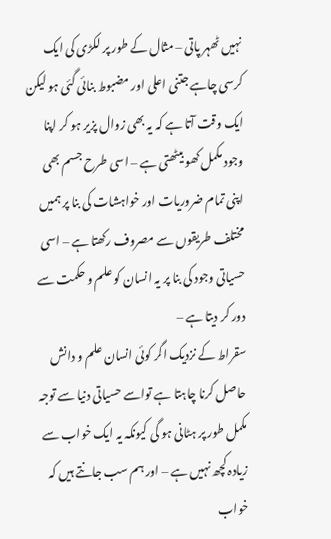نہیں ٹھہر پاتی – مثال کے طور پر لکڑی کی ایک کرسی چاہے جتنی اعلی اور مضبوط بنائی گئی ہو لیکن ایک وقت آتا ہے کہ یہ بھی زوال پزیر ہو کر اپنا وجود مکمل کھو بیٹھتی ہے – اسی طرح جسم بھی اپنی تمام ضروریات اور خواہشات کی بنا پر ہمیں مختلف طریقوں سے مصروف رکھتا ہے – اسی حسیاتی وجود کی بنا پر یہ انسان کو علم و حکمت سے دور کر دیتا ہے –
سقراط کے نزدیک اگر کوئی انسان علم و دانش حاصل کرنا چاہتا ہے تواسے حسیاتی دنیا سے توجہ مکمل طور پر ہٹانی ہو گی کیونکہ یہ ایک خواب سے زیادہ کچھ نہیں ہے – اور ہم سب جانتے ہیں کہ خواب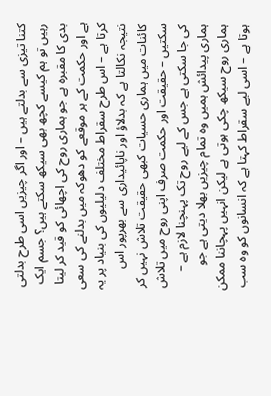کتنا تیزی سے بدلتے ہیں – اور اگر چیزیں اسی طرح بدلتی رہیں تو ہم کیسے کچھ بھی سیکھ سکتے ہیں؟ جسم ایک بدی کا مقبرہ ہے جو ہماری روح کی اچھائی کو قید کر لیتا ہے اور حکمت کے ہر موقعے کو دھوکہ میں بدلنے کی سعی کرتا ہے – اس طرح سقراط مختلف دلیلیوں کی بنیاد پر یہ نتیجہ نکالتا ہے کہ بدلاؤ اور ناپائیداری سے بھرپور اس کائنات میں ہماری حسیات کبھی حقیقت تلاش نہیں کر سکتیں – حقیقت اور حکمت صرف اپنی روح میں تلاش کی جا سکتی ہے جس کے لیے روح تک پہنچنا لازم ہے – ہماری پیدائش ہمیں وہ تمام چیزیں بھلا دیتی ہے جو ہماری روح سیکھ چکی ہوتی ہے لیکن انہیں پہچاننا ممکن ہوتا ہے – اسی لیے سقراط کہتا ہے کہ انسانوں کو وہ سب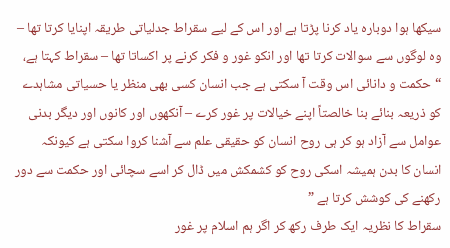سیکھا ہوا دوبارہ یاد کرنا پڑتا ہے اور اس کے لیے سقراط جدلیاتی طریقہ اپنایا کرتا تھا – وہ لوگوں سے سوالات کرتا تھا اور انکو غور و فکر کرنے پر اکساتا تھا – سقراط کہتا ہے، “حکمت و دانائی اس وقت آ سکتی ہے جب انسان کسی بھی منظر یا حسیاتی مشاہدے کو ذریعہ بنائے بنا خالصتاً اپنے خیالات پر غور کرے – آنکھوں اور کانوں اور دیگر بدنی عوامل سے آزاد ہو کر ہی روح انسان کو حقیقی علم سے آشنا کروا سکتی ہے کیونکہ انسان کا بدن ہمیشہ اسکی روح کو کشمکش میں ڈال کر اسے سچائی اور حکمت سے دور رکھنے کی کوشش کرتا ہے ”
سقراط کا نظریہ ایک طرف رکھ کر اگر ہم اسلام پر غور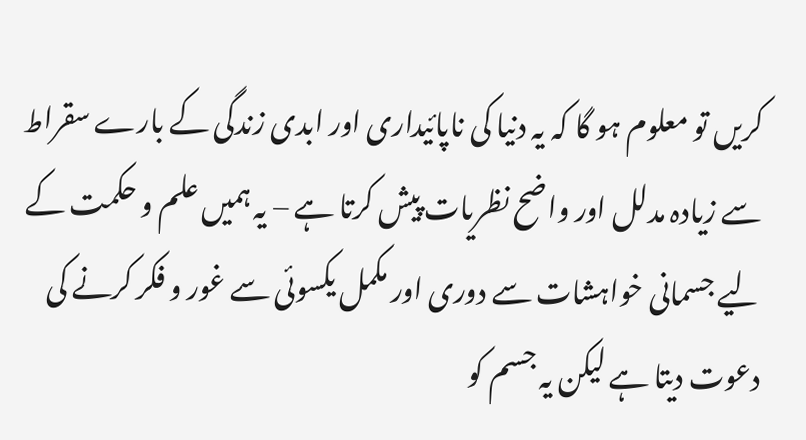کریں تو معلوم ہو گا کہ یہ دنیا کی ناپائیداری اور ابدی زندگی کے بارے سقراط سے زیادہ مدلل اور واضح نظریات پیش کرتا ہے – یہ ہمیں علم و حکمت کے لیے جسمانی خواہشات سے دوری اور مکمل یکسوئی سے غور و فکر کرنے کی دعوت دیتا ہے لیکن یہ جسم کو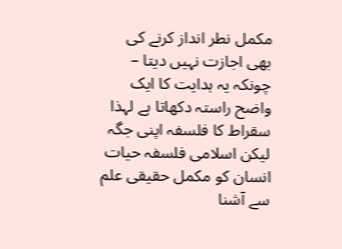مکمل نطر انداز کرنے کی بھی اجازت نہیں دیتا – چونکہ یہ ہدایت کا ایک واضح راستہ دکھاتا ہے لہذا سقراط کا فلسفہ اپنی جگہ لیکن اسلامی فلسفہ حیات انسان کو مکمل حقیقی علم سے آشنا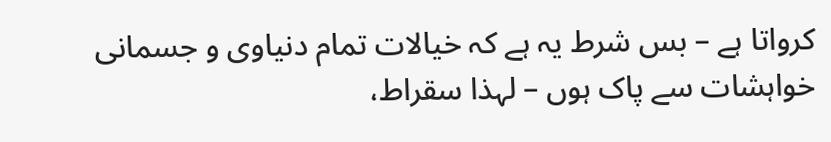کرواتا ہے – بس شرط یہ ہے کہ خیالات تمام دنیاوی و جسمانی خواہشات سے پاک ہوں – لہذا سقراط،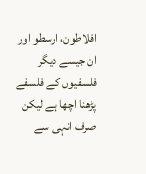افلاطون، ارسطو اور ان جیسے دیگر فلسفیوں کے فلسفے پڑھنا اچھا ہے لیکن صرف انہی سے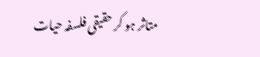متاثر ہو کر حقیقی فلسفہ حیات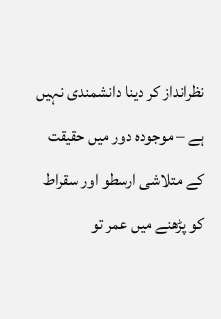نظرانداز کر دینا دانشمندی نہیں ہے – موجودہ دور میں حقیقت کے متلاشی ارسطو اور سقراط کو پڑھنے میں عمر تو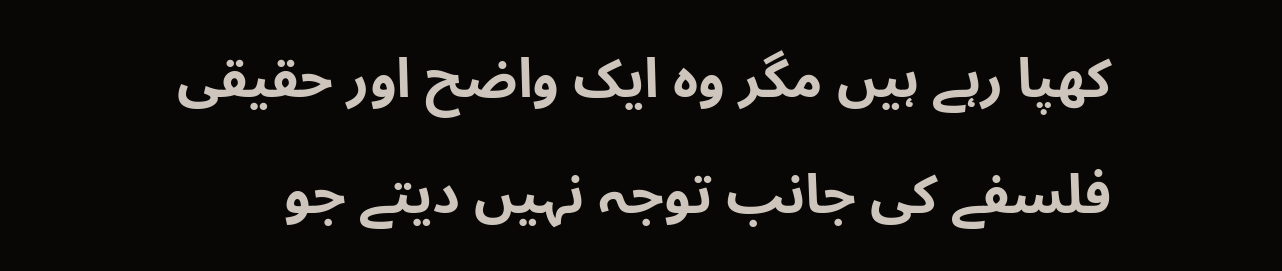کھپا رہے ہیں مگر وہ ایک واضح اور حقیقی فلسفے کی جانب توجہ نہیں دیتے جو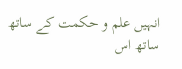انہیں علم و حکمت کے ساتھ ساتھ اس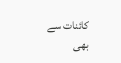کائنات سے بھی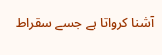آشنا کرواتا ہے جسے سقراط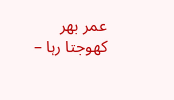عمر بھر کھوجتا رہا –